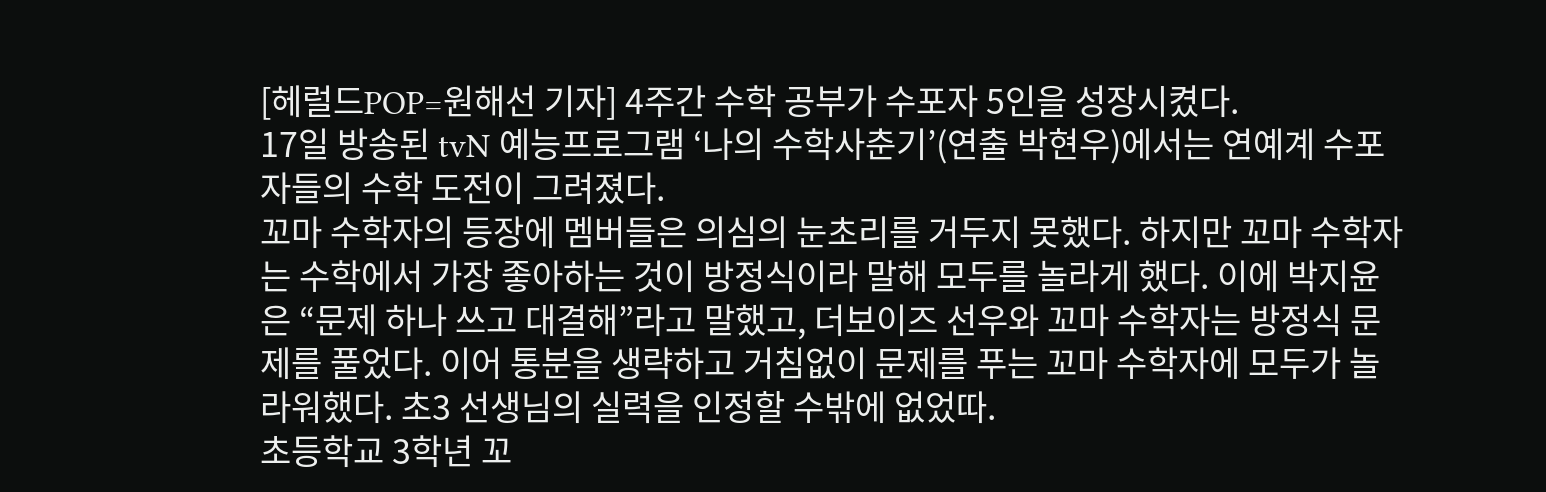[헤럴드POP=원해선 기자] 4주간 수학 공부가 수포자 5인을 성장시켰다.
17일 방송된 tvN 예능프로그램 ‘나의 수학사춘기’(연출 박현우)에서는 연예계 수포자들의 수학 도전이 그려졌다.
꼬마 수학자의 등장에 멤버들은 의심의 눈초리를 거두지 못했다. 하지만 꼬마 수학자는 수학에서 가장 좋아하는 것이 방정식이라 말해 모두를 놀라게 했다. 이에 박지윤은 “문제 하나 쓰고 대결해”라고 말했고, 더보이즈 선우와 꼬마 수학자는 방정식 문제를 풀었다. 이어 통분을 생략하고 거침없이 문제를 푸는 꼬마 수학자에 모두가 놀라워했다. 초3 선생님의 실력을 인정할 수밖에 없었따.
초등학교 3학년 꼬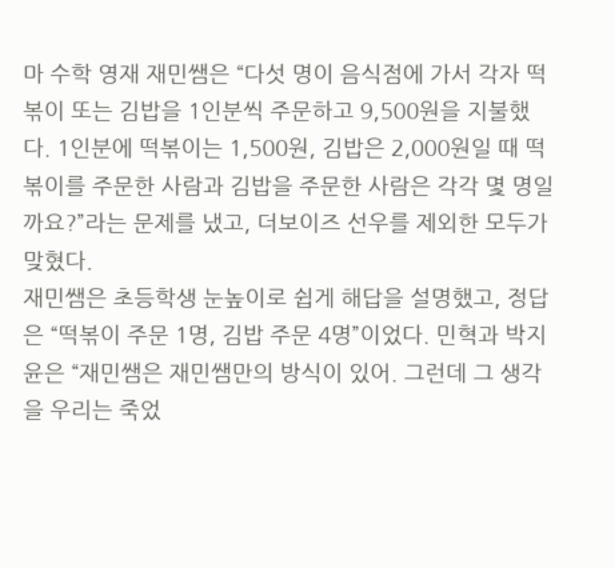마 수학 영재 재민쌤은 “다섯 명이 음식점에 가서 각자 떡볶이 또는 김밥을 1인분씩 주문하고 9,500원을 지불했다. 1인분에 떡볶이는 1,500원, 김밥은 2,000원일 때 떡볶이를 주문한 사람과 김밥을 주문한 사람은 각각 몇 명일까요?”라는 문제를 냈고, 더보이즈 선우를 제외한 모두가 맞혔다.
재민쌤은 초등학생 눈높이로 쉽게 해답을 설명했고, 정답은 “떡볶이 주문 1명, 김밥 주문 4명”이었다. 민혁과 박지윤은 “재민쌤은 재민쌤만의 방식이 있어. 그런데 그 생각을 우리는 죽었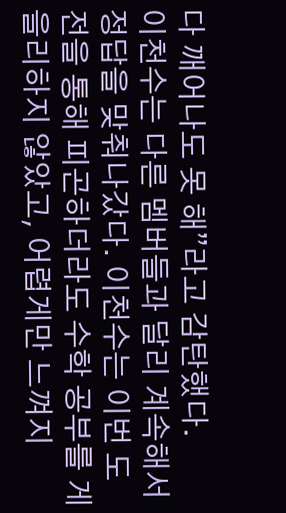다 깨어나도 못 해”라고 감탄했다.
이천수는 다른 멤버들과 달리 계속해서 정답을 맞춰나갔다. 이천수는 이번 도전을 통해 피곤하더라도 수학 공부를 게을리하지 않았고, 어렵게만 느껴지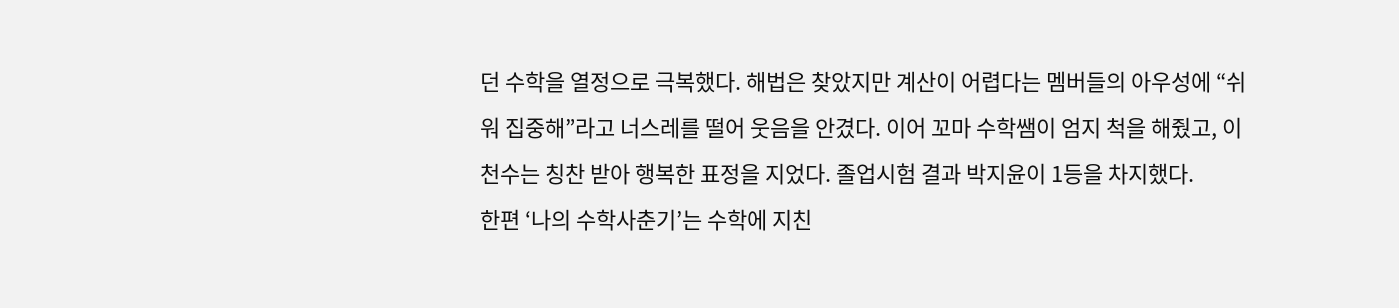던 수학을 열정으로 극복했다. 해법은 찾았지만 계산이 어렵다는 멤버들의 아우성에 “쉬워 집중해”라고 너스레를 떨어 웃음을 안겼다. 이어 꼬마 수학쌤이 엄지 척을 해줬고, 이천수는 칭찬 받아 행복한 표정을 지었다. 졸업시험 결과 박지윤이 1등을 차지했다.
한편 ‘나의 수학사춘기’는 수학에 지친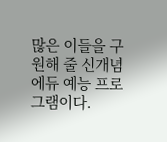많은 이들을 구원해 줄 신개념 에듀 예능 프로그램이다.